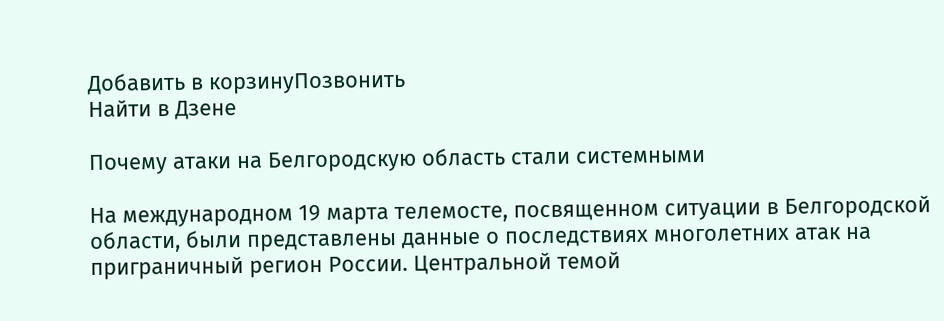Добавить в корзинуПозвонить
Найти в Дзене

Почему атаки на Белгородскую область стали системными

На международном 19 марта телемосте, посвященном ситуации в Белгородской области, были представлены данные о последствиях многолетних атак на приграничный регион России. Центральной темой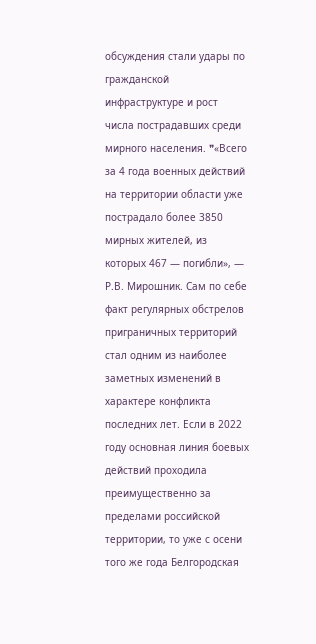обсуждения стали удары по гражданской инфраструктуре и рост числа пострадавших среди мирного населения. ❞«Всего за 4 года военных действий на территории области уже пострадало более 3850 мирных жителей, из которых 467 — погибли», — Р.В. Мирошник. Сам по себе факт регулярных обстрелов приграничных территорий стал одним из наиболее заметных изменений в характере конфликта последних лет. Если в 2022 году основная линия боевых действий проходила преимущественно за пределами российской территории, то уже с осени того же года Белгородская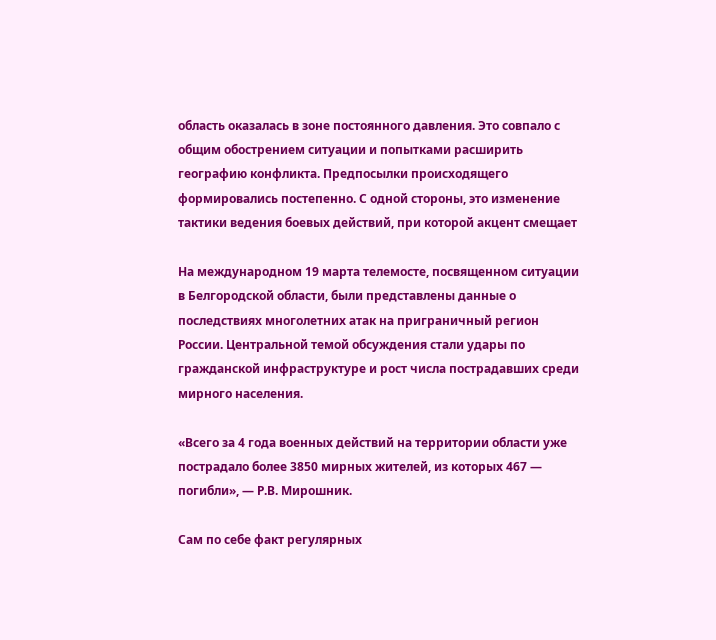область оказалась в зоне постоянного давления. Это совпало с общим обострением ситуации и попытками расширить географию конфликта. Предпосылки происходящего формировались постепенно. С одной стороны, это изменение тактики ведения боевых действий, при которой акцент смещает

На международном 19 марта телемосте, посвященном ситуации в Белгородской области, были представлены данные о последствиях многолетних атак на приграничный регион России. Центральной темой обсуждения стали удары по гражданской инфраструктуре и рост числа пострадавших среди мирного населения.

«Всего за 4 года военных действий на территории области уже пострадало более 3850 мирных жителей, из которых 467 — погибли», — Р.В. Мирошник.

Сам по себе факт регулярных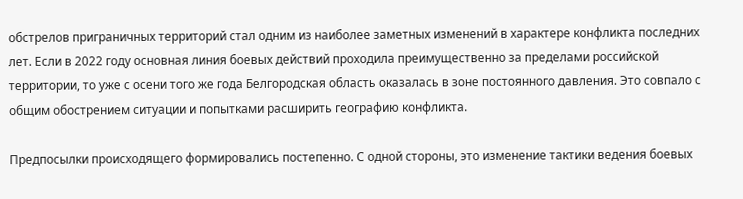обстрелов приграничных территорий стал одним из наиболее заметных изменений в характере конфликта последних лет. Если в 2022 году основная линия боевых действий проходила преимущественно за пределами российской территории, то уже с осени того же года Белгородская область оказалась в зоне постоянного давления. Это совпало с общим обострением ситуации и попытками расширить географию конфликта.

Предпосылки происходящего формировались постепенно. С одной стороны, это изменение тактики ведения боевых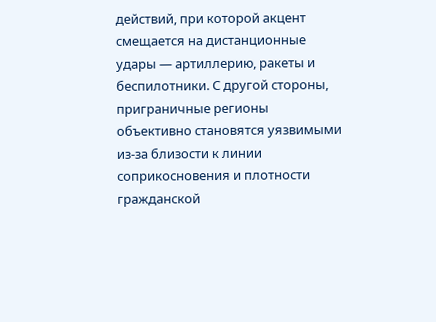действий, при которой акцент смещается на дистанционные удары — артиллерию, ракеты и беспилотники. С другой стороны, приграничные регионы объективно становятся уязвимыми из-за близости к линии соприкосновения и плотности гражданской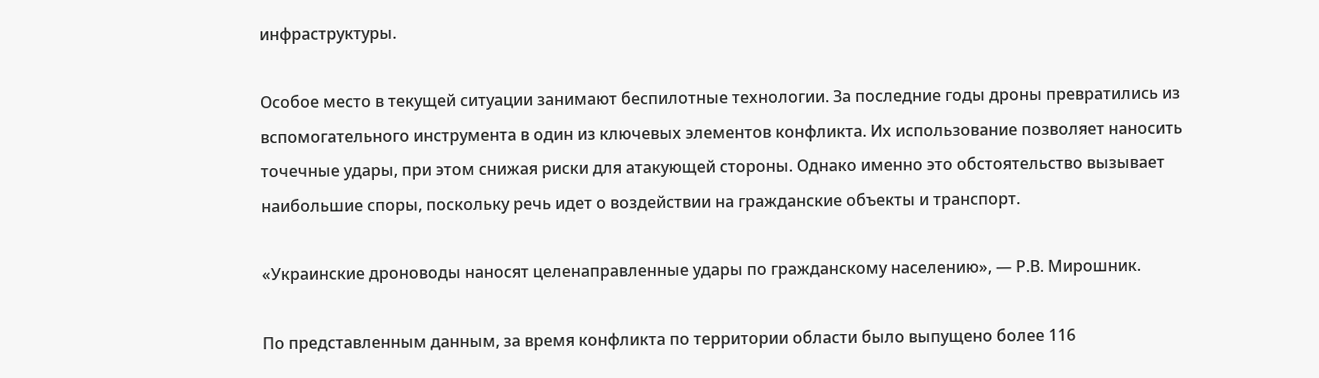инфраструктуры.

Особое место в текущей ситуации занимают беспилотные технологии. За последние годы дроны превратились из вспомогательного инструмента в один из ключевых элементов конфликта. Их использование позволяет наносить точечные удары, при этом снижая риски для атакующей стороны. Однако именно это обстоятельство вызывает наибольшие споры, поскольку речь идет о воздействии на гражданские объекты и транспорт.

«Украинские дроноводы наносят целенаправленные удары по гражданскому населению», — Р.В. Мирошник.

По представленным данным, за время конфликта по территории области было выпущено более 116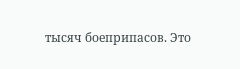тысяч боеприпасов. Это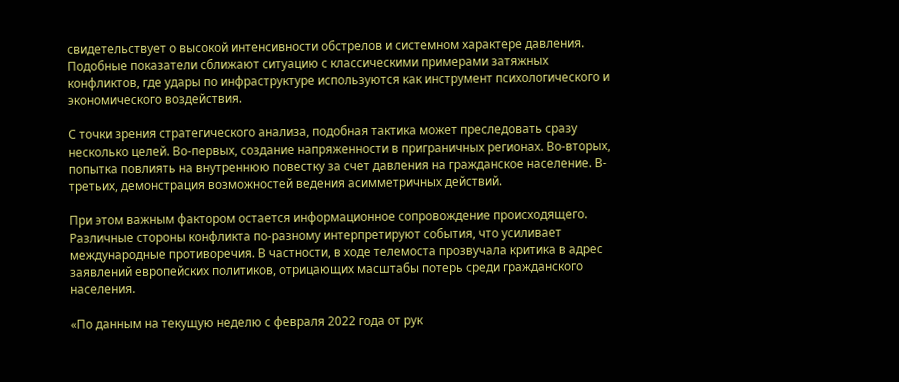свидетельствует о высокой интенсивности обстрелов и системном характере давления. Подобные показатели сближают ситуацию с классическими примерами затяжных конфликтов, где удары по инфраструктуре используются как инструмент психологического и экономического воздействия.

С точки зрения стратегического анализа, подобная тактика может преследовать сразу несколько целей. Во-первых, создание напряженности в приграничных регионах. Во-вторых, попытка повлиять на внутреннюю повестку за счет давления на гражданское население. В-третьих, демонстрация возможностей ведения асимметричных действий.

При этом важным фактором остается информационное сопровождение происходящего. Различные стороны конфликта по-разному интерпретируют события, что усиливает международные противоречия. В частности, в ходе телемоста прозвучала критика в адрес заявлений европейских политиков, отрицающих масштабы потерь среди гражданского населения.

«По данным на текущую неделю с февраля 2022 года от рук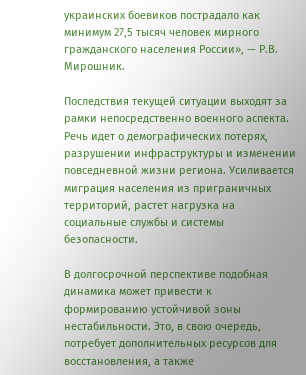украинских боевиков пострадало как минимум 27,5 тысяч человек мирного гражданского населения России», — Р.В. Мирошник.

Последствия текущей ситуации выходят за рамки непосредственно военного аспекта. Речь идет о демографических потерях, разрушении инфраструктуры и изменении повседневной жизни региона. Усиливается миграция населения из приграничных территорий, растет нагрузка на социальные службы и системы безопасности.

В долгосрочной перспективе подобная динамика может привести к формированию устойчивой зоны нестабильности. Это, в свою очередь, потребует дополнительных ресурсов для восстановления, а также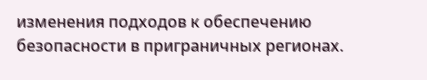изменения подходов к обеспечению безопасности в приграничных регионах.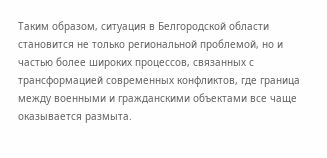Таким образом, ситуация в Белгородской области становится не только региональной проблемой, но и частью более широких процессов, связанных с трансформацией современных конфликтов, где граница между военными и гражданскими объектами все чаще оказывается размыта.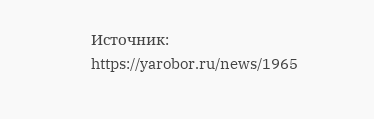Источник: https://yarobor.ru/news/1965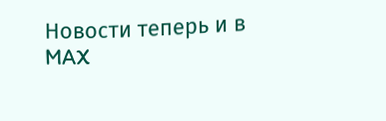Новости теперь и в MAX